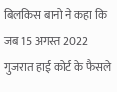बिलकिस बानो ने कहा कि जब 15 अगस्त 2022 गुजरात हाई कोर्ट के फैसले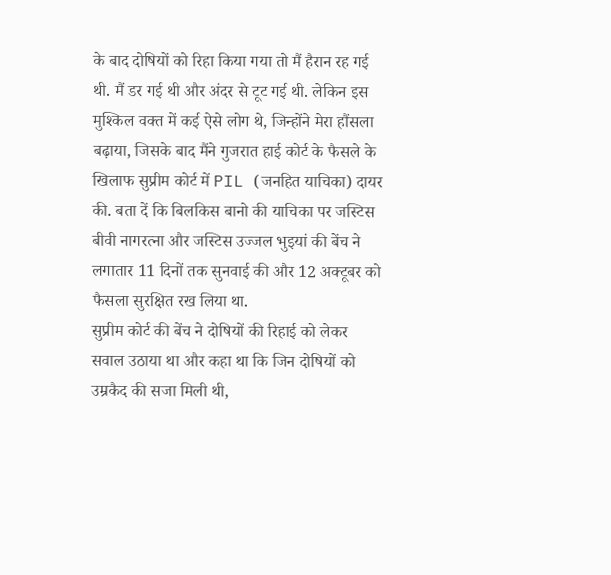के बाद दोषियों को रिहा किया गया तो मैं हैरान रह गई थी. मैं डर गई थी और अंदर से टूट गई थी. लेकिन इस मुश्किल वक्त में कई ऐसे लोग थे, जिन्होंने मेरा हौंसला बढ़ाया, जिसके बाद मैंने गुजरात हाई कोर्ट के फैसले के खिलाफ सुप्रीम कोर्ट में PIL (जनहित याचिका) दायर की. बता दें कि बिलकिस बानो की याचिका पर जस्टिस बीवी नागरत्ना और जस्टिस उज्जल भुइयां की बेंच ने लगातार 11 दिनों तक सुनवाई की और 12 अक्टूबर को फैसला सुरक्षित रख लिया था.
सुप्रीम कोर्ट की बेंच ने दोषियों की रिहाई को लेकर सवाल उठाया था और कहा था कि जिन दोषियों को उम्रकैद की सजा मिली थी,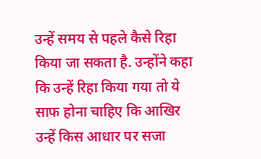उन्हें समय से पहले कैसे रिहा किया जा सकता है. उन्होंने कहा कि उन्हें रिहा किया गया तो ये साफ होना चाहिए कि आखिर उन्हें किस आधार पर सजा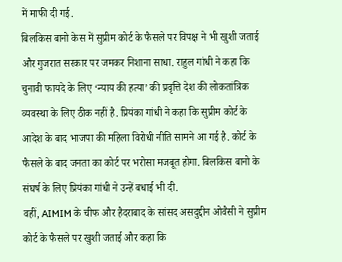में माफी दी गई.
बिलकिस बानो केस में सुप्रीम कोर्ट के फैसले पर विपक्ष ने भी खुशी जताई और गुजरात सरकार पर जमकर निशाना साधा. राहुल गांधी ने कहा कि चुनावी फायदे के लिए ‘न्याय की हत्या’ की प्रवृत्ति देश की लोकतांत्रिक व्यवस्था के लिए ठीक नहीं है. प्रियंका गांधी ने कहा कि सुप्रीम कोर्ट के आदेश के बाद भाजपा की महिला विरोधी नीति सामने आ गई है. कोर्ट के फैसले के बाद जनता का कोर्ट पर भरोसा मजबूत होगा. बिलकिस बानो के संघर्ष के लिए प्रियंका गांधी ने उन्हें बधाई भी दी.
वहीं, AIMIM के चीफ और हैदराबाद के सांसद असदुद्दीन ओवैसी ने सुप्रीम कोर्ट के फैसले पर खुशी जताई और कहा कि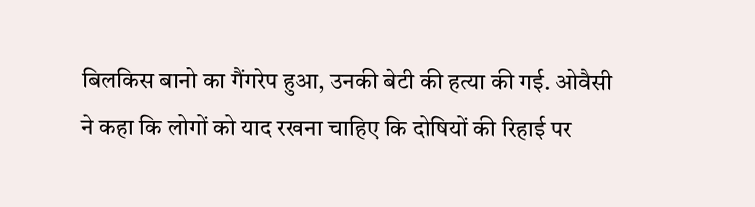बिलकिस बानो का गैंगरेप हुआ, उनकी बेटी की हत्या की गई. ओवैसी ने कहा कि लोगों को याद रखना चाहिए कि दोषियों की रिहाई पर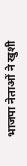भाजपा नेताओं ने खुशी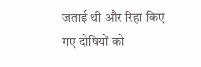जताई थी और रिहा किए गए दोषियों को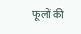फूलों की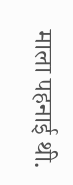माला पहनाई थी.